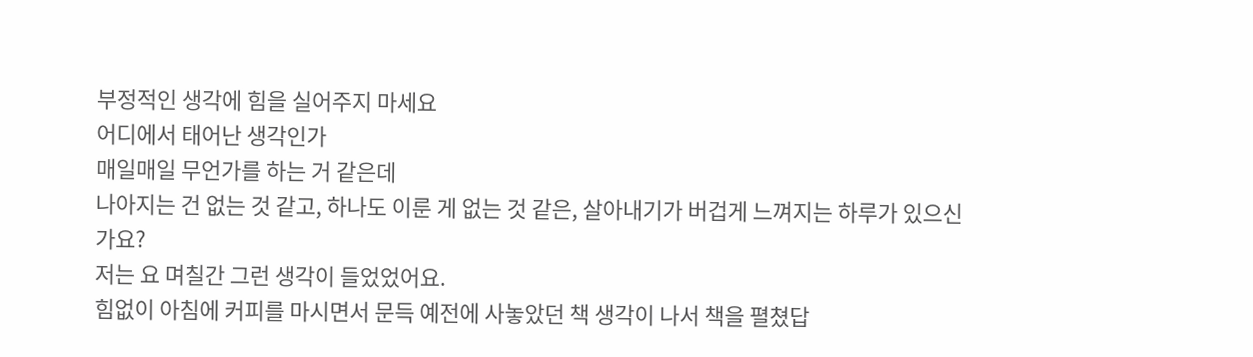부정적인 생각에 힘을 실어주지 마세요
어디에서 태어난 생각인가
매일매일 무언가를 하는 거 같은데
나아지는 건 없는 것 같고, 하나도 이룬 게 없는 것 같은, 살아내기가 버겁게 느껴지는 하루가 있으신가요?
저는 요 며칠간 그런 생각이 들었었어요.
힘없이 아침에 커피를 마시면서 문득 예전에 사놓았던 책 생각이 나서 책을 펼쳤답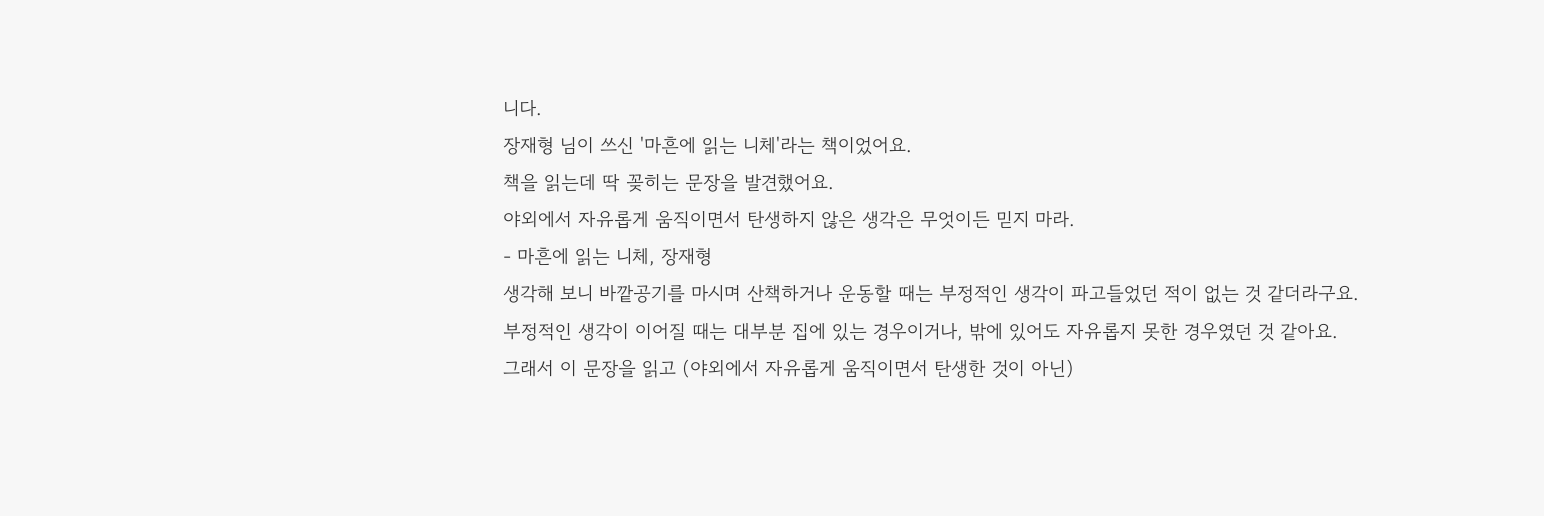니다.
장재형 님이 쓰신 '마흔에 읽는 니체'라는 책이었어요.
책을 읽는데 딱 꽂히는 문장을 발견했어요.
야외에서 자유롭게 움직이면서 탄생하지 않은 생각은 무엇이든 믿지 마라.
- 마흔에 읽는 니체, 장재형
생각해 보니 바깥공기를 마시며 산책하거나 운동할 때는 부정적인 생각이 파고들었던 적이 없는 것 같더라구요.
부정적인 생각이 이어질 때는 대부분 집에 있는 경우이거나, 밖에 있어도 자유롭지 못한 경우였던 것 같아요.
그래서 이 문장을 읽고 (야외에서 자유롭게 움직이면서 탄생한 것이 아닌)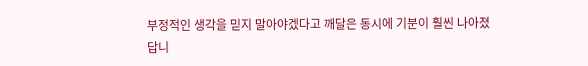부정적인 생각을 믿지 말아야겠다고 깨달은 동시에 기분이 훨씬 나아졌답니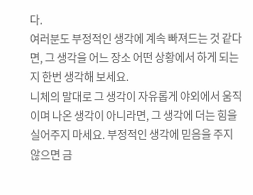다.
여러분도 부정적인 생각에 계속 빠져드는 것 같다면, 그 생각을 어느 장소 어떤 상황에서 하게 되는지 한번 생각해 보세요.
니체의 말대로 그 생각이 자유롭게 야외에서 움직이며 나온 생각이 아니라면, 그 생각에 더는 힘을 실어주지 마세요. 부정적인 생각에 믿음을 주지 않으면 금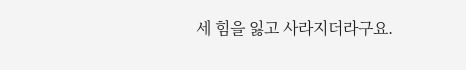세 힘을 잃고 사라지더라구요.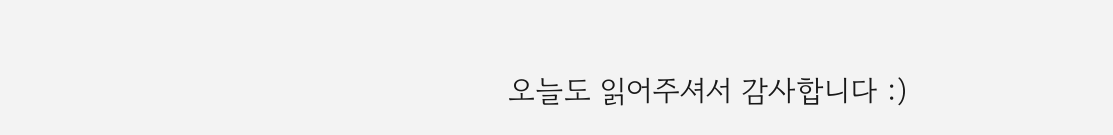오늘도 읽어주셔서 감사합니다 :)